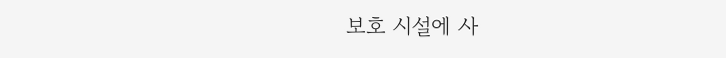보호 시설에 사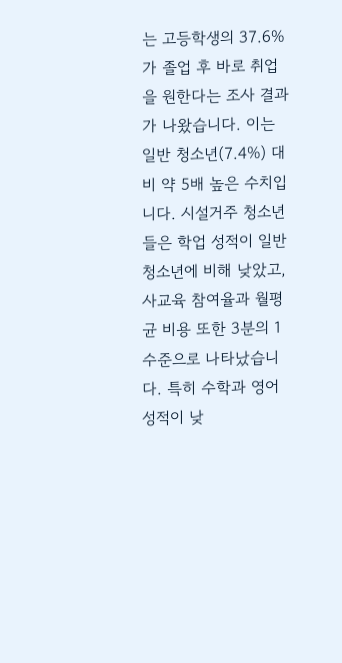는 고등학생의 37.6%가 졸업 후 바로 취업을 원한다는 조사 결과가 나왔습니다. 이는 일반 청소년(7.4%) 대비 약 5배 높은 수치입니다. 시설거주 청소년들은 학업 성적이 일반 청소년에 비해 낮았고, 사교육 참여율과 월평균 비용 또한 3분의 1 수준으로 나타났습니다. 특히 수학과 영어 성적이 낮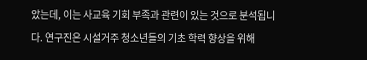았는데, 이는 사교육 기회 부족과 관련이 있는 것으로 분석됩니다. 연구진은 시설거주 청소년들의 기초 학력 향상을 위해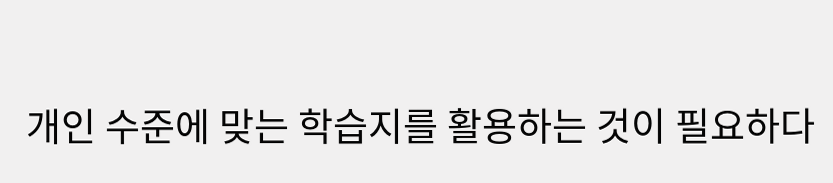개인 수준에 맞는 학습지를 활용하는 것이 필요하다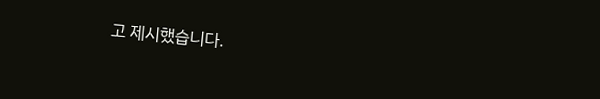고 제시했습니다.